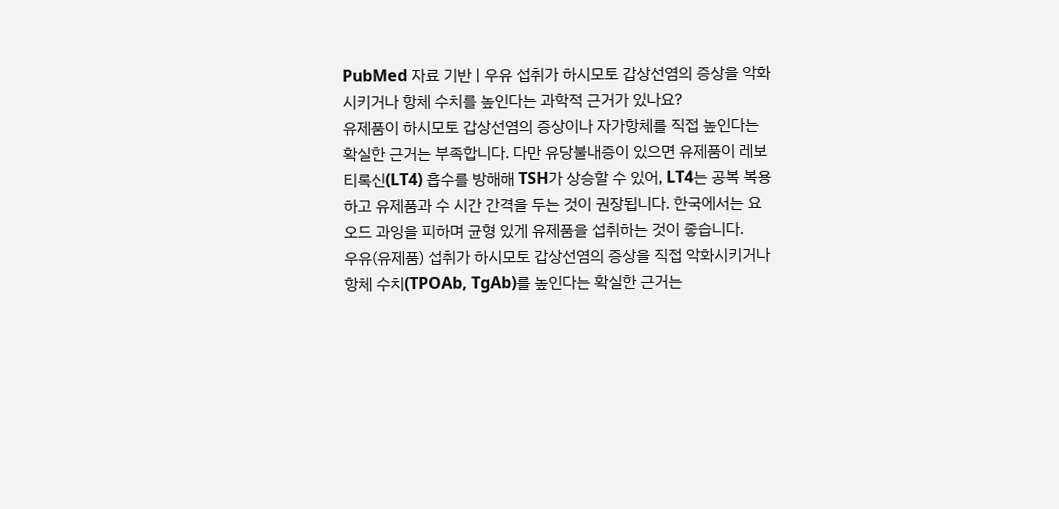PubMed 자료 기반 | 우유 섭취가 하시모토 갑상선염의 증상을 악화시키거나 항체 수치를 높인다는 과학적 근거가 있나요?
유제품이 하시모토 갑상선염의 증상이나 자가항체를 직접 높인다는 확실한 근거는 부족합니다. 다만 유당불내증이 있으면 유제품이 레보티록신(LT4) 흡수를 방해해 TSH가 상승할 수 있어, LT4는 공복 복용하고 유제품과 수 시간 간격을 두는 것이 권장됩니다. 한국에서는 요오드 과잉을 피하며 균형 있게 유제품을 섭취하는 것이 좋습니다.
우유(유제품) 섭취가 하시모토 갑상선염의 증상을 직접 악화시키거나 항체 수치(TPOAb, TgAb)를 높인다는 확실한 근거는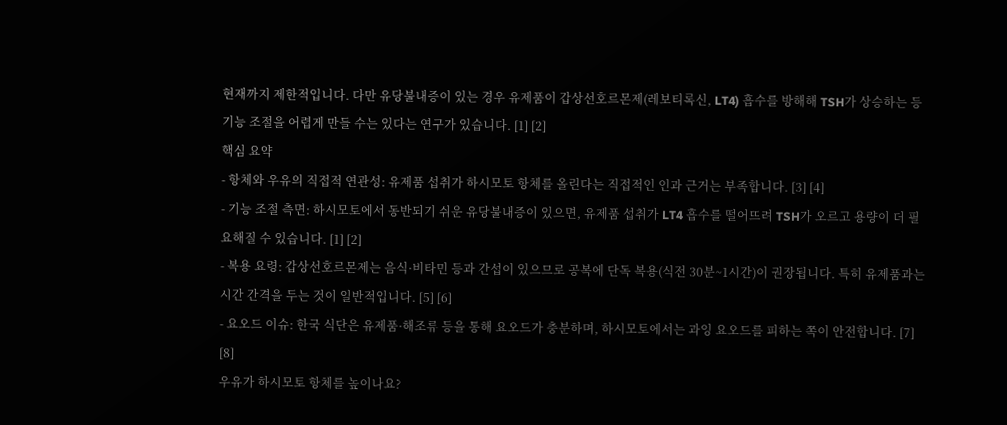현재까지 제한적입니다. 다만 유당불내증이 있는 경우 유제품이 갑상선호르몬제(레보티록신, LT4) 흡수를 방해해 TSH가 상승하는 등 기능 조절을 어렵게 만들 수는 있다는 연구가 있습니다. [1] [2]
핵심 요약
- 항체와 우유의 직접적 연관성: 유제품 섭취가 하시모토 항체를 올린다는 직접적인 인과 근거는 부족합니다. [3] [4]
- 기능 조절 측면: 하시모토에서 동반되기 쉬운 유당불내증이 있으면, 유제품 섭취가 LT4 흡수를 떨어뜨려 TSH가 오르고 용량이 더 필요해질 수 있습니다. [1] [2]
- 복용 요령: 갑상선호르몬제는 음식·비타민 등과 간섭이 있으므로 공복에 단독 복용(식전 30분~1시간)이 권장됩니다. 특히 유제품과는 시간 간격을 두는 것이 일반적입니다. [5] [6]
- 요오드 이슈: 한국 식단은 유제품·해조류 등을 통해 요오드가 충분하며, 하시모토에서는 과잉 요오드를 피하는 쪽이 안전합니다. [7] [8]
우유가 하시모토 항체를 높이나요?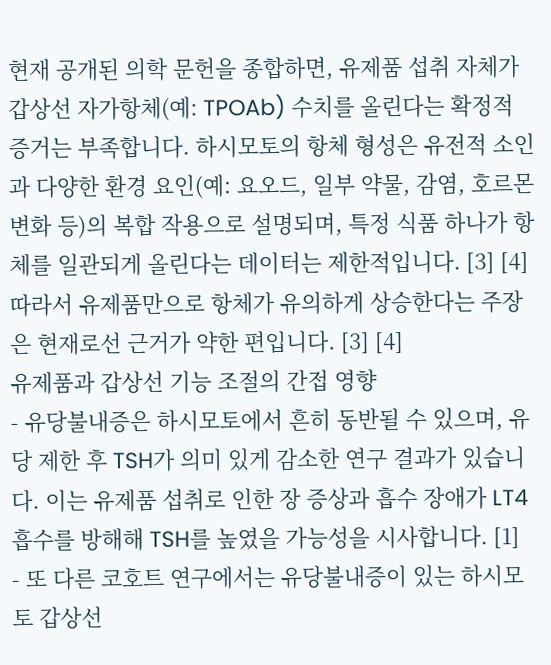현재 공개된 의학 문헌을 종합하면, 유제품 섭취 자체가 갑상선 자가항체(예: TPOAb) 수치를 올린다는 확정적 증거는 부족합니다. 하시모토의 항체 형성은 유전적 소인과 다양한 환경 요인(예: 요오드, 일부 약물, 감염, 호르몬 변화 등)의 복합 작용으로 설명되며, 특정 식품 하나가 항체를 일관되게 올린다는 데이터는 제한적입니다. [3] [4] 따라서 유제품만으로 항체가 유의하게 상승한다는 주장은 현재로선 근거가 약한 편입니다. [3] [4]
유제품과 갑상선 기능 조절의 간접 영향
- 유당불내증은 하시모토에서 흔히 동반될 수 있으며, 유당 제한 후 TSH가 의미 있게 감소한 연구 결과가 있습니다. 이는 유제품 섭취로 인한 장 증상과 흡수 장애가 LT4 흡수를 방해해 TSH를 높였을 가능성을 시사합니다. [1]
- 또 다른 코호트 연구에서는 유당불내증이 있는 하시모토 갑상선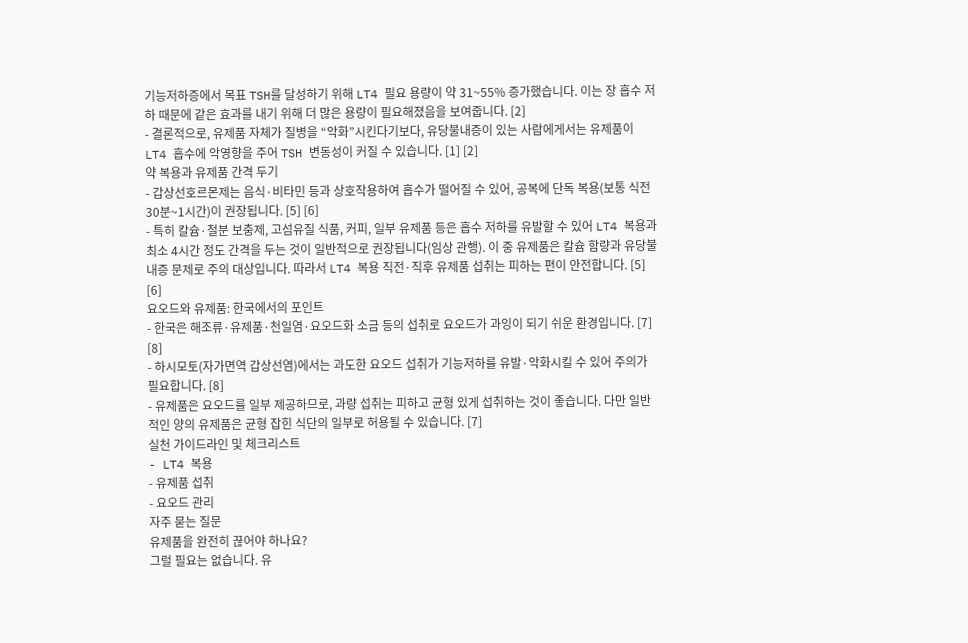기능저하증에서 목표 TSH를 달성하기 위해 LT4 필요 용량이 약 31~55% 증가했습니다. 이는 장 흡수 저하 때문에 같은 효과를 내기 위해 더 많은 용량이 필요해졌음을 보여줍니다. [2]
- 결론적으로, 유제품 자체가 질병을 “악화”시킨다기보다, 유당불내증이 있는 사람에게서는 유제품이 LT4 흡수에 악영향을 주어 TSH 변동성이 커질 수 있습니다. [1] [2]
약 복용과 유제품 간격 두기
- 갑상선호르몬제는 음식·비타민 등과 상호작용하여 흡수가 떨어질 수 있어, 공복에 단독 복용(보통 식전 30분~1시간)이 권장됩니다. [5] [6]
- 특히 칼슘·철분 보충제, 고섬유질 식품, 커피, 일부 유제품 등은 흡수 저하를 유발할 수 있어 LT4 복용과 최소 4시간 정도 간격을 두는 것이 일반적으로 권장됩니다(임상 관행). 이 중 유제품은 칼슘 함량과 유당불내증 문제로 주의 대상입니다. 따라서 LT4 복용 직전·직후 유제품 섭취는 피하는 편이 안전합니다. [5] [6]
요오드와 유제품: 한국에서의 포인트
- 한국은 해조류·유제품·천일염·요오드화 소금 등의 섭취로 요오드가 과잉이 되기 쉬운 환경입니다. [7] [8]
- 하시모토(자가면역 갑상선염)에서는 과도한 요오드 섭취가 기능저하를 유발·악화시킬 수 있어 주의가 필요합니다. [8]
- 유제품은 요오드를 일부 제공하므로, 과량 섭취는 피하고 균형 있게 섭취하는 것이 좋습니다. 다만 일반적인 양의 유제품은 균형 잡힌 식단의 일부로 허용될 수 있습니다. [7]
실천 가이드라인 및 체크리스트
- LT4 복용
- 유제품 섭취
- 요오드 관리
자주 묻는 질문
유제품을 완전히 끊어야 하나요?
그럴 필요는 없습니다. 유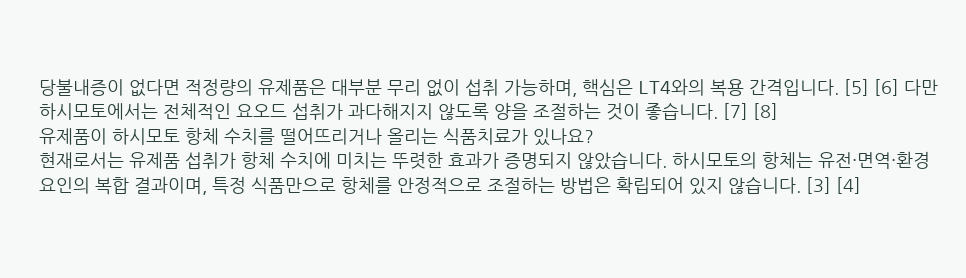당불내증이 없다면 적정량의 유제품은 대부분 무리 없이 섭취 가능하며, 핵심은 LT4와의 복용 간격입니다. [5] [6] 다만 하시모토에서는 전체적인 요오드 섭취가 과다해지지 않도록 양을 조절하는 것이 좋습니다. [7] [8]
유제품이 하시모토 항체 수치를 떨어뜨리거나 올리는 식품치료가 있나요?
현재로서는 유제품 섭취가 항체 수치에 미치는 뚜렷한 효과가 증명되지 않았습니다. 하시모토의 항체는 유전·면역·환경 요인의 복합 결과이며, 특정 식품만으로 항체를 안정적으로 조절하는 방법은 확립되어 있지 않습니다. [3] [4]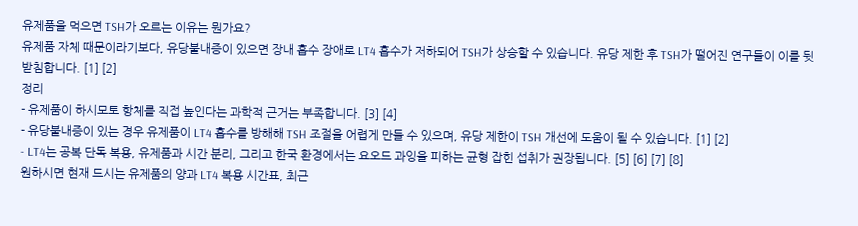유제품을 먹으면 TSH가 오르는 이유는 뭔가요?
유제품 자체 때문이라기보다, 유당불내증이 있으면 장내 흡수 장애로 LT4 흡수가 저하되어 TSH가 상승할 수 있습니다. 유당 제한 후 TSH가 떨어진 연구들이 이를 뒷받침합니다. [1] [2]
정리
- 유제품이 하시모토 항체를 직접 높인다는 과학적 근거는 부족합니다. [3] [4]
- 유당불내증이 있는 경우 유제품이 LT4 흡수를 방해해 TSH 조절을 어렵게 만들 수 있으며, 유당 제한이 TSH 개선에 도움이 될 수 있습니다. [1] [2]
- LT4는 공복 단독 복용, 유제품과 시간 분리, 그리고 한국 환경에서는 요오드 과잉을 피하는 균형 잡힌 섭취가 권장됩니다. [5] [6] [7] [8]
원하시면 현재 드시는 유제품의 양과 LT4 복용 시간표, 최근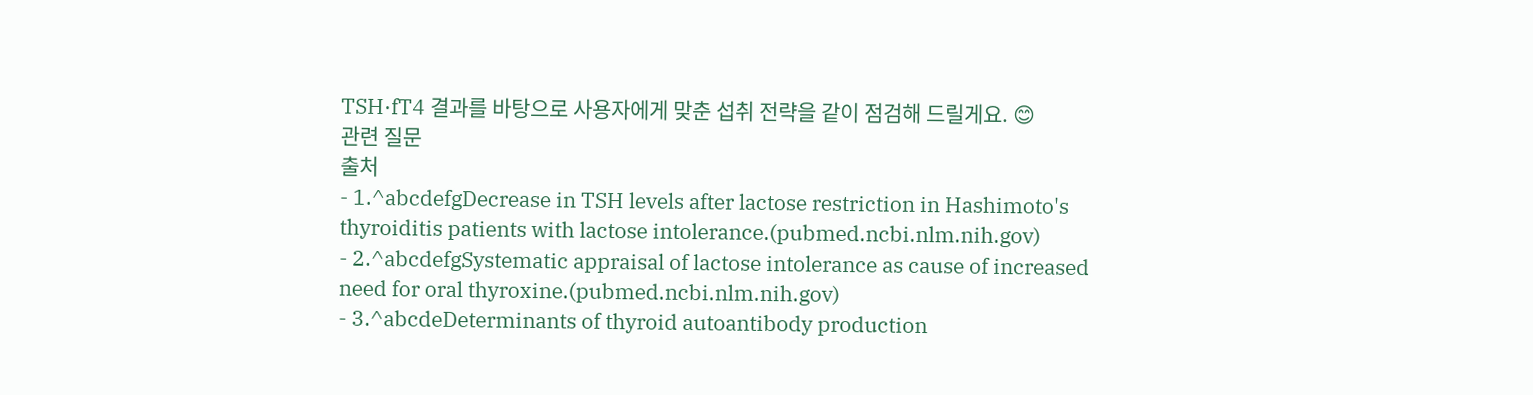TSH·fT4 결과를 바탕으로 사용자에게 맞춘 섭취 전략을 같이 점검해 드릴게요. 😊
관련 질문
출처
- 1.^abcdefgDecrease in TSH levels after lactose restriction in Hashimoto's thyroiditis patients with lactose intolerance.(pubmed.ncbi.nlm.nih.gov)
- 2.^abcdefgSystematic appraisal of lactose intolerance as cause of increased need for oral thyroxine.(pubmed.ncbi.nlm.nih.gov)
- 3.^abcdeDeterminants of thyroid autoantibody production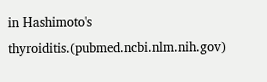in Hashimoto's thyroiditis.(pubmed.ncbi.nlm.nih.gov)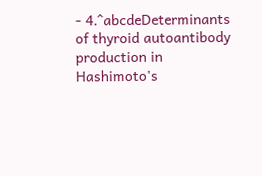- 4.^abcdeDeterminants of thyroid autoantibody production in Hashimoto's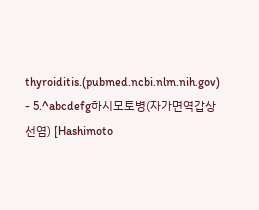thyroiditis.(pubmed.ncbi.nlm.nih.gov)
- 5.^abcdefg하시모토병(자가면역갑상선염) [Hashimoto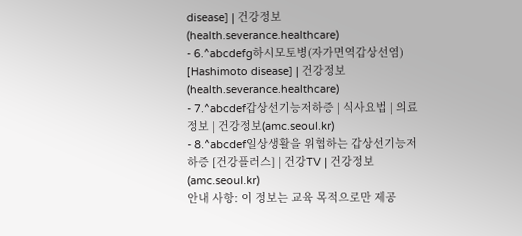disease] | 건강정보(health.severance.healthcare)
- 6.^abcdefg하시모토병(자가면역갑상선염) [Hashimoto disease] | 건강정보(health.severance.healthcare)
- 7.^abcdef갑상선기능저하증 | 식사요법 | 의료정보 | 건강정보(amc.seoul.kr)
- 8.^abcdef일상생활을 위협하는 갑상선기능저하증 [건강플러스] | 건강TV | 건강정보(amc.seoul.kr)
안내 사항: 이 정보는 교육 목적으로만 제공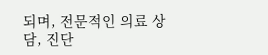되며, 전문적인 의료 상담, 진단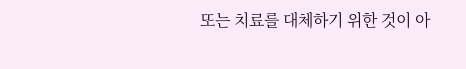또는 치료를 대체하기 위한 것이 아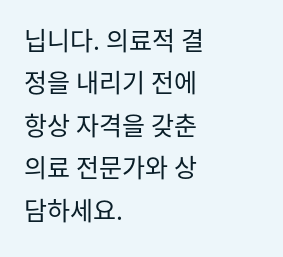닙니다. 의료적 결정을 내리기 전에 항상 자격을 갖춘 의료 전문가와 상담하세요.